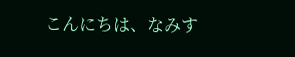こんにちは、なみす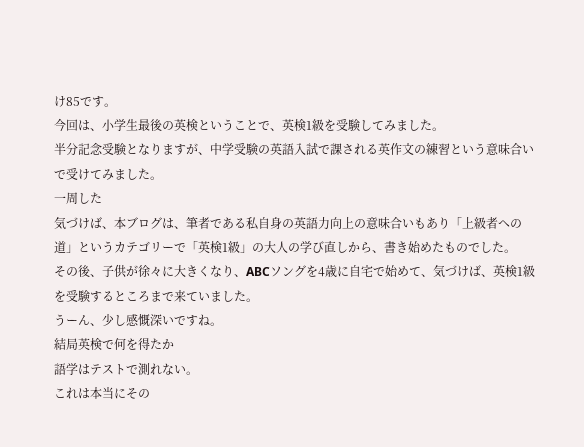け85です。
今回は、小学生最後の英検ということで、英検1級を受験してみました。
半分記念受験となりますが、中学受験の英語入試で課される英作文の練習という意味合いで受けてみました。
一周した
気づけば、本ブログは、筆者である私自身の英語力向上の意味合いもあり「上級者への道」というカテゴリーで「英検1級」の大人の学び直しから、書き始めたものでした。
その後、子供が徐々に大きくなり、ABCソングを4歳に自宅で始めて、気づけば、英検1級を受験するところまで来ていました。
うーん、少し感慨深いですね。
結局英検で何を得たか
語学はテストで測れない。
これは本当にその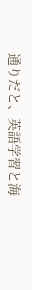通りだと、英語学習と海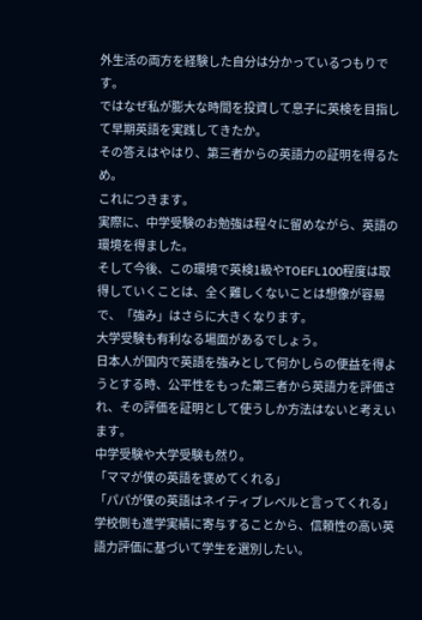外生活の両方を経験した自分は分かっているつもりです。
ではなぜ私が膨大な時間を投資して息子に英検を目指して早期英語を実践してきたか。
その答えはやはり、第三者からの英語力の証明を得るため。
これにつきます。
実際に、中学受験のお勉強は程々に留めながら、英語の環境を得ました。
そして今後、この環境で英検1級やTOEFL100程度は取得していくことは、全く難しくないことは想像が容易で、「強み」はさらに大きくなります。
大学受験も有利なる場面があるでしょう。
日本人が国内で英語を強みとして何かしらの便益を得ようとする時、公平性をもった第三者から英語力を評価され、その評価を証明として使うしか方法はないと考えいます。
中学受験や大学受験も然り。
「ママが僕の英語を褒めてくれる」
「パパが僕の英語はネイティブレベルと言ってくれる」
学校側も進学実績に寄与することから、信頼性の高い英語力評価に基づいて学生を選別したい。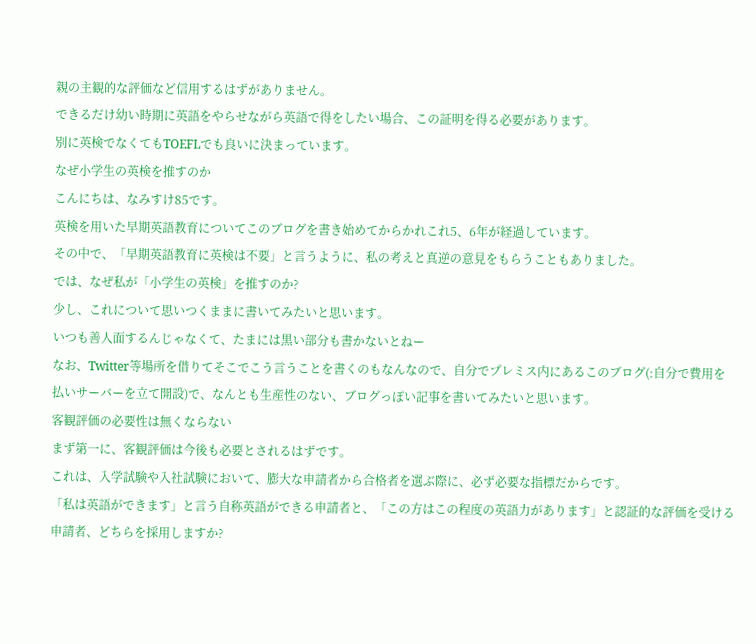親の主観的な評価など信用するはずがありません。
できるだけ幼い時期に英語をやらせながら英語で得をしたい場合、この証明を得る必要があります。
別に英検でなくてもTOEFLでも良いに決まっています。
なぜ小学生の英検を推すのか
こんにちは、なみすけ85です。
英検を用いた早期英語教育についてこのブログを書き始めてからかれこれ5、6年が経過しています。
その中で、「早期英語教育に英検は不要」と言うように、私の考えと真逆の意見をもらうこともありました。
では、なぜ私が「小学生の英検」を推すのか?
少し、これについて思いつくままに書いてみたいと思います。
いつも善人面するんじゃなくて、たまには黒い部分も書かないとねー
なお、Twitter等場所を借りてそこでこう言うことを書くのもなんなので、自分でプレミス内にあるこのブログ(:自分で費用を払いサーバーを立て開設)で、なんとも生産性のない、ブログっぽい記事を書いてみたいと思います。
客観評価の必要性は無くならない
まず第一に、客観評価は今後も必要とされるはずです。
これは、入学試験や入社試験において、膨大な申請者から合格者を選ぶ際に、必ず必要な指標だからです。
「私は英語ができます」と言う自称英語ができる申請者と、「この方はこの程度の英語力があります」と認証的な評価を受ける申請者、どちらを採用しますか?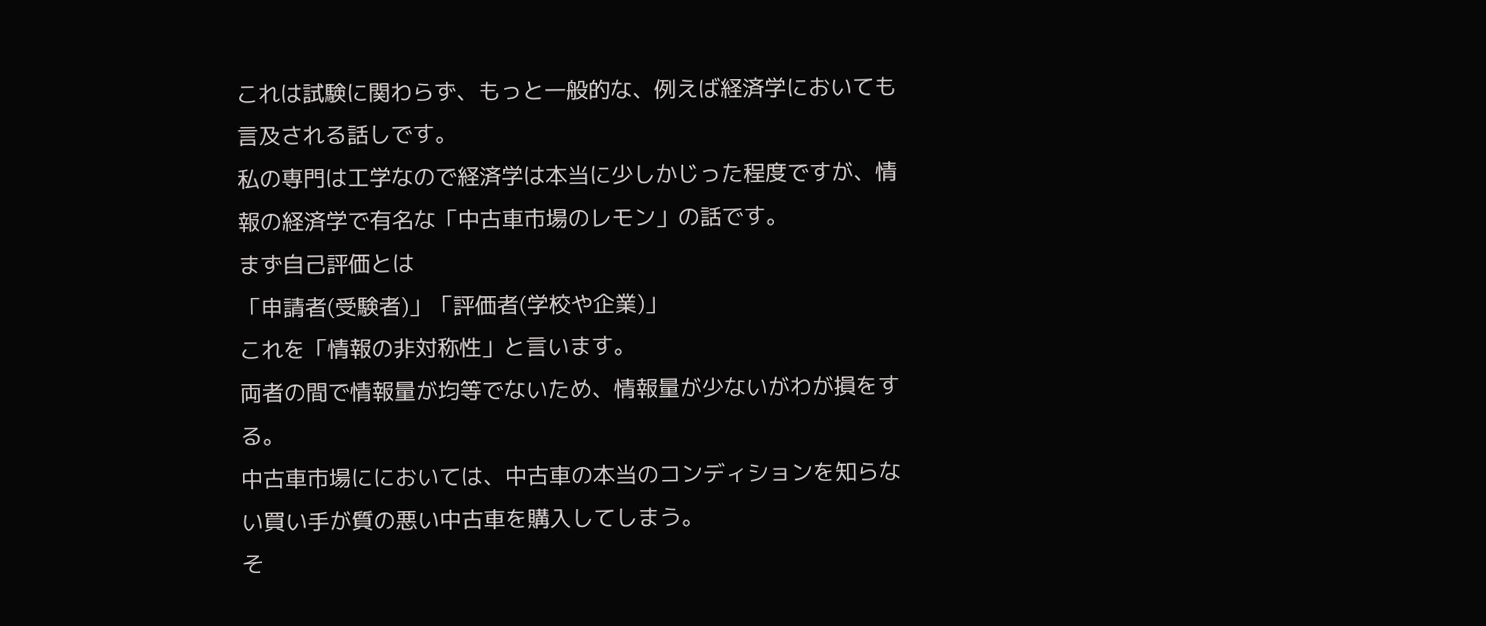これは試験に関わらず、もっと一般的な、例えば経済学においても言及される話しです。
私の専門は工学なので経済学は本当に少しかじった程度ですが、情報の経済学で有名な「中古車市場のレモン」の話です。
まず自己評価とは
「申請者(受験者)」「評価者(学校や企業)」
これを「情報の非対称性」と言います。
両者の間で情報量が均等でないため、情報量が少ないがわが損をする。
中古車市場ににおいては、中古車の本当のコンディションを知らない買い手が質の悪い中古車を購入してしまう。
そ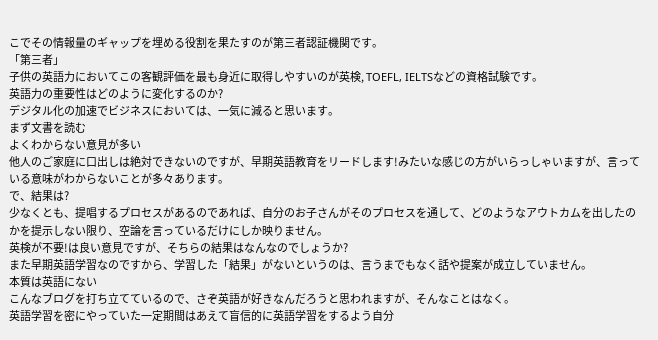こでその情報量のギャップを埋める役割を果たすのが第三者認証機関です。
「第三者」
子供の英語力においてこの客観評価を最も身近に取得しやすいのが英検, TOEFL, IELTSなどの資格試験です。
英語力の重要性はどのように変化するのか?
デジタル化の加速でビジネスにおいては、一気に減ると思います。
まず文書を読む
よくわからない意見が多い
他人のご家庭に口出しは絶対できないのですが、早期英語教育をリードします!みたいな感じの方がいらっしゃいますが、言っている意味がわからないことが多々あります。
で、結果は?
少なくとも、提唱するプロセスがあるのであれば、自分のお子さんがそのプロセスを通して、どのようなアウトカムを出したのかを提示しない限り、空論を言っているだけにしか映りません。
英検が不要!は良い意見ですが、そちらの結果はなんなのでしょうか?
また早期英語学習なのですから、学習した「結果」がないというのは、言うまでもなく話や提案が成立していません。
本質は英語にない
こんなブログを打ち立てているので、さぞ英語が好きなんだろうと思われますが、そんなことはなく。
英語学習を密にやっていた一定期間はあえて盲信的に英語学習をするよう自分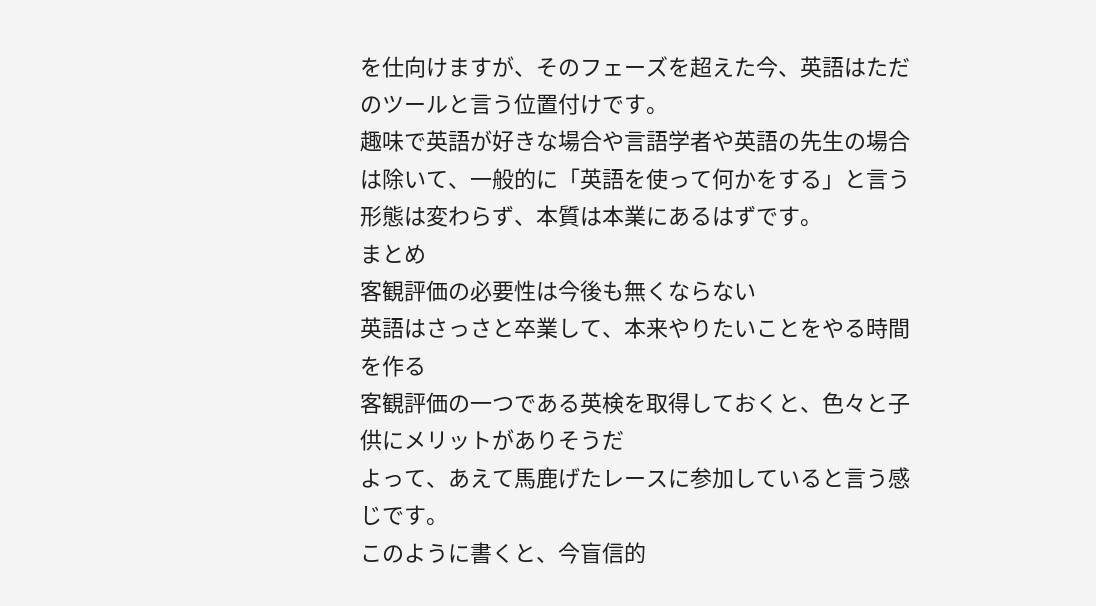を仕向けますが、そのフェーズを超えた今、英語はただのツールと言う位置付けです。
趣味で英語が好きな場合や言語学者や英語の先生の場合は除いて、一般的に「英語を使って何かをする」と言う形態は変わらず、本質は本業にあるはずです。
まとめ
客観評価の必要性は今後も無くならない
英語はさっさと卒業して、本来やりたいことをやる時間を作る
客観評価の一つである英検を取得しておくと、色々と子供にメリットがありそうだ
よって、あえて馬鹿げたレースに参加していると言う感じです。
このように書くと、今盲信的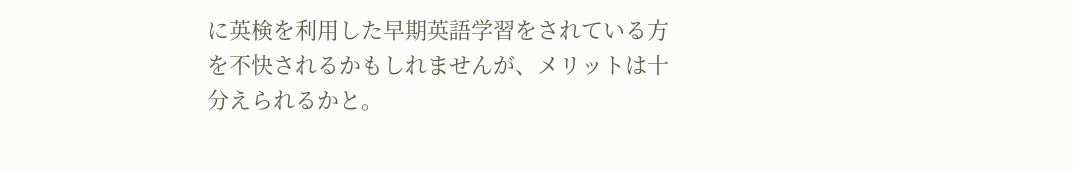に英検を利用した早期英語学習をされている方を不快されるかもしれませんが、メリットは十分えられるかと。